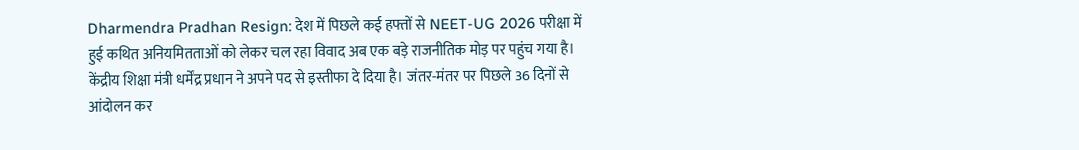Dharmendra Pradhan Resign: देश में पिछले कई हफ्तों से NEET-UG 2026 परीक्षा में हुई कथित अनियमितताओं को लेकर चल रहा विवाद अब एक बड़े राजनीतिक मोड़ पर पहुंच गया है। केंद्रीय शिक्षा मंत्री धर्मेंद्र प्रधान ने अपने पद से इस्तीफा दे दिया है। जंतर-मंतर पर पिछले 36 दिनों से आंदोलन कर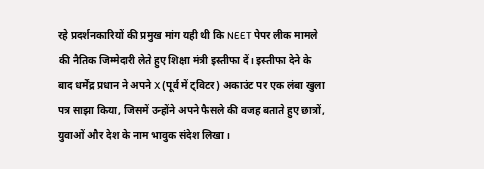रहे प्रदर्शनकारियों की प्रमुख मांग यही थी कि NEET पेपर लीक मामले की नैतिक जिम्मेदारी लेते हुए शिक्षा मंत्री इस्तीफा दें। इस्तीफा देने के बाद धर्मेंद्र प्रधान ने अपने X (पूर्व में ट्विटर) अकाउंट पर एक लंबा खुला पत्र साझा किया, जिसमें उन्होंने अपने फैसले की वजह बताते हुए छात्रों, युवाओं और देश के नाम भावुक संदेश लिखा।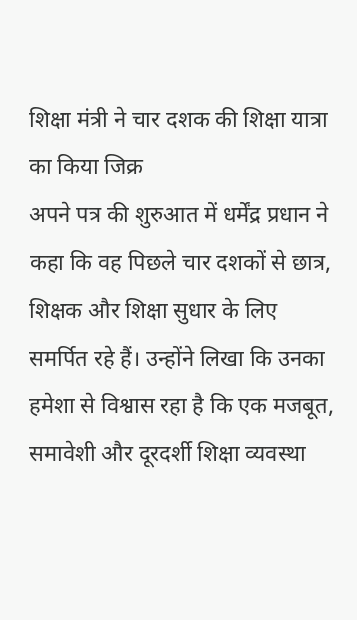शिक्षा मंत्री ने चार दशक की शिक्षा यात्रा का किया जिक्र
अपने पत्र की शुरुआत में धर्मेंद्र प्रधान ने कहा कि वह पिछले चार दशकों से छात्र, शिक्षक और शिक्षा सुधार के लिए समर्पित रहे हैं। उन्होंने लिखा कि उनका हमेशा से विश्वास रहा है कि एक मजबूत, समावेशी और दूरदर्शी शिक्षा व्यवस्था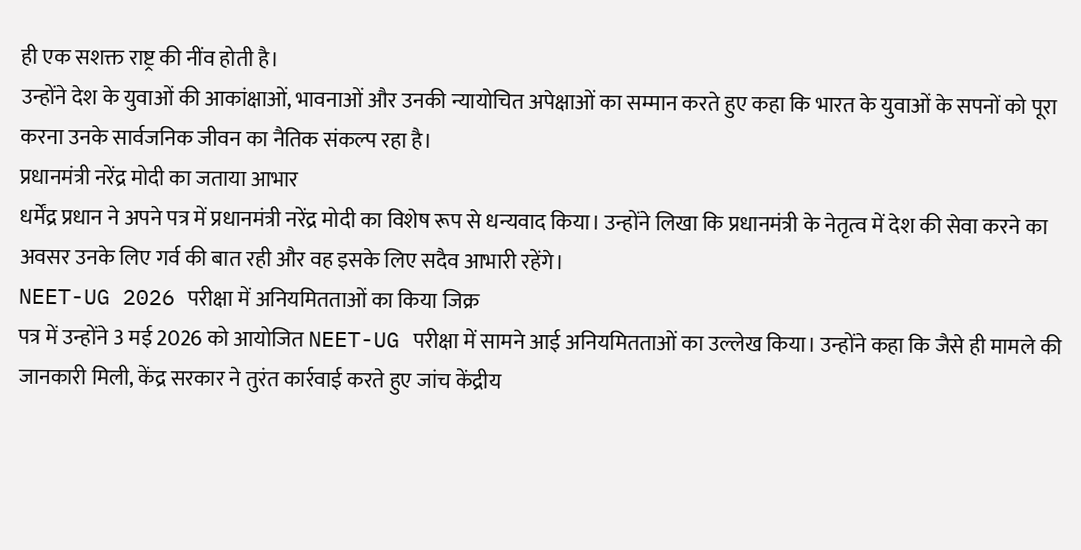ही एक सशक्त राष्ट्र की नींव होती है।
उन्होंने देश के युवाओं की आकांक्षाओं, भावनाओं और उनकी न्यायोचित अपेक्षाओं का सम्मान करते हुए कहा कि भारत के युवाओं के सपनों को पूरा करना उनके सार्वजनिक जीवन का नैतिक संकल्प रहा है।
प्रधानमंत्री नरेंद्र मोदी का जताया आभार
धर्मेंद्र प्रधान ने अपने पत्र में प्रधानमंत्री नरेंद्र मोदी का विशेष रूप से धन्यवाद किया। उन्होंने लिखा कि प्रधानमंत्री के नेतृत्व में देश की सेवा करने का अवसर उनके लिए गर्व की बात रही और वह इसके लिए सदैव आभारी रहेंगे।
NEET-UG 2026 परीक्षा में अनियमितताओं का किया जिक्र
पत्र में उन्होंने 3 मई 2026 को आयोजित NEET-UG परीक्षा में सामने आई अनियमितताओं का उल्लेख किया। उन्होंने कहा कि जैसे ही मामले की जानकारी मिली, केंद्र सरकार ने तुरंत कार्रवाई करते हुए जांच केंद्रीय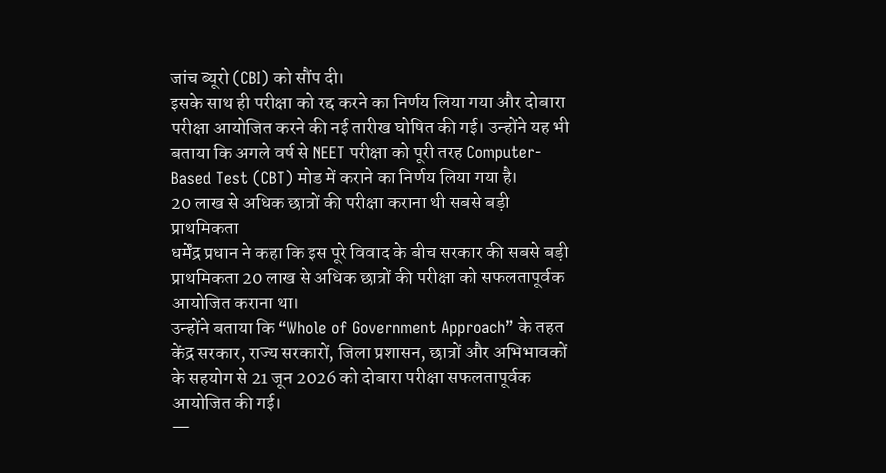जांच ब्यूरो (CBI) को सौंप दी।
इसके साथ ही परीक्षा को रद्द करने का निर्णय लिया गया और दोबारा परीक्षा आयोजित करने की नई तारीख घोषित की गई। उन्होंने यह भी बताया कि अगले वर्ष से NEET परीक्षा को पूरी तरह Computer-Based Test (CBT) मोड में कराने का निर्णय लिया गया है।
20 लाख से अधिक छात्रों की परीक्षा कराना थी सबसे बड़ी प्राथमिकता
धर्मेंद्र प्रधान ने कहा कि इस पूरे विवाद के बीच सरकार की सबसे बड़ी प्राथमिकता 20 लाख से अधिक छात्रों की परीक्षा को सफलतापूर्वक आयोजित कराना था।
उन्होंने बताया कि “Whole of Government Approach” के तहत केंद्र सरकार, राज्य सरकारों, जिला प्रशासन, छात्रों और अभिभावकों के सहयोग से 21 जून 2026 को दोबारा परीक्षा सफलतापूर्वक आयोजित की गई।
—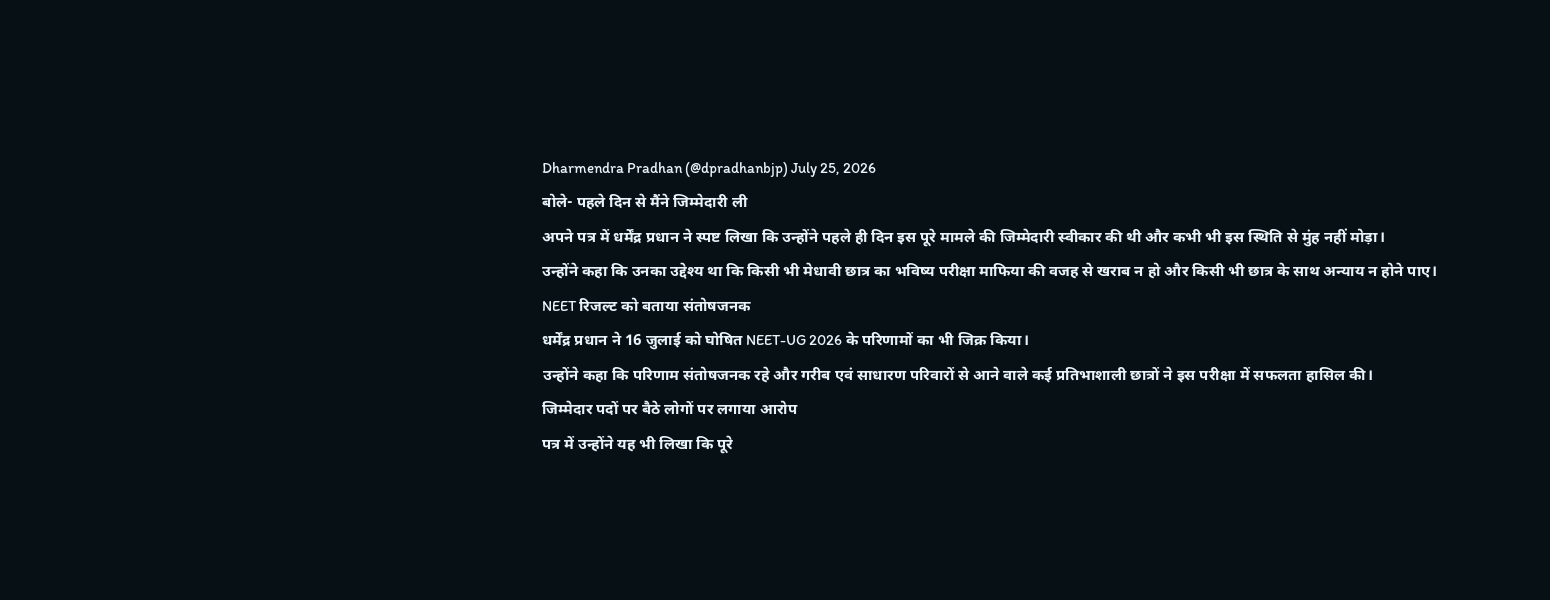Dharmendra Pradhan (@dpradhanbjp) July 25, 2026
बोले- पहले दिन से मैंने जिम्मेदारी ली
अपने पत्र में धर्मेंद्र प्रधान ने स्पष्ट लिखा कि उन्होंने पहले ही दिन इस पूरे मामले की जिम्मेदारी स्वीकार की थी और कभी भी इस स्थिति से मुंह नहीं मोड़ा।
उन्होंने कहा कि उनका उद्देश्य था कि किसी भी मेधावी छात्र का भविष्य परीक्षा माफिया की वजह से खराब न हो और किसी भी छात्र के साथ अन्याय न होने पाए।
NEET रिजल्ट को बताया संतोषजनक
धर्मेंद्र प्रधान ने 16 जुलाई को घोषित NEET-UG 2026 के परिणामों का भी जिक्र किया।
उन्होंने कहा कि परिणाम संतोषजनक रहे और गरीब एवं साधारण परिवारों से आने वाले कई प्रतिभाशाली छात्रों ने इस परीक्षा में सफलता हासिल की।
जिम्मेदार पदों पर बैठे लोगों पर लगाया आरोप
पत्र में उन्होंने यह भी लिखा कि पूरे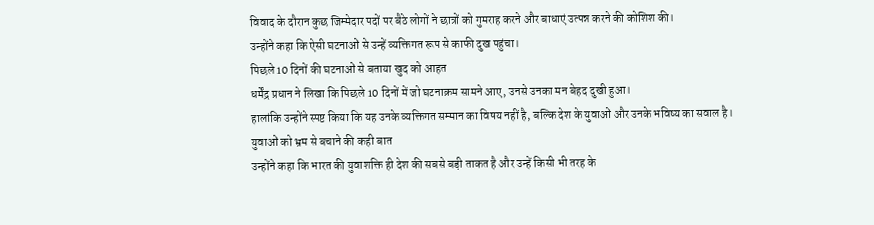विवाद के दौरान कुछ जिम्मेदार पदों पर बैठे लोगों ने छात्रों को गुमराह करने और बाधाएं उत्पन्न करने की कोशिश की।
उन्होंने कहा कि ऐसी घटनाओं से उन्हें व्यक्तिगत रूप से काफी दुख पहुंचा।
पिछले 10 दिनों की घटनाओं से बताया खुद को आहत
धर्मेंद्र प्रधान ने लिखा कि पिछले 10 दिनों में जो घटनाक्रम सामने आए, उनसे उनका मन बेहद दुखी हुआ।
हालांकि उन्होंने स्पष्ट किया कि यह उनके व्यक्तिगत सम्मान का विषय नहीं है, बल्कि देश के युवाओं और उनके भविष्य का सवाल है।
युवाओं को भ्रम से बचाने की कही बात
उन्होंने कहा कि भारत की युवाशक्ति ही देश की सबसे बड़ी ताकत है और उन्हें किसी भी तरह के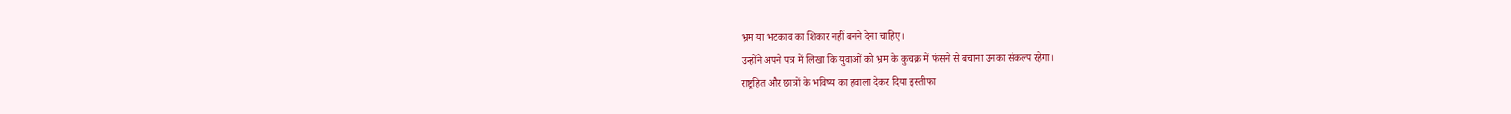भ्रम या भटकाव का शिकार नहीं बनने देना चाहिए।
उन्होंने अपने पत्र में लिखा कि युवाओं को भ्रम के कुचक्र में फंसने से बचाना उनका संकल्प रहेगा।
राष्ट्रहित और छात्रों के भविष्य का हवाला देकर दिया इस्तीफा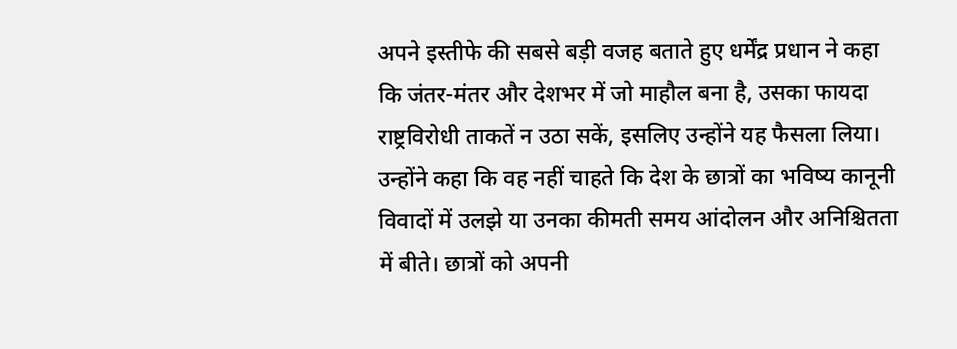अपने इस्तीफे की सबसे बड़ी वजह बताते हुए धर्मेंद्र प्रधान ने कहा कि जंतर-मंतर और देशभर में जो माहौल बना है, उसका फायदा राष्ट्रविरोधी ताकतें न उठा सकें, इसलिए उन्होंने यह फैसला लिया।
उन्होंने कहा कि वह नहीं चाहते कि देश के छात्रों का भविष्य कानूनी विवादों में उलझे या उनका कीमती समय आंदोलन और अनिश्चितता में बीते। छात्रों को अपनी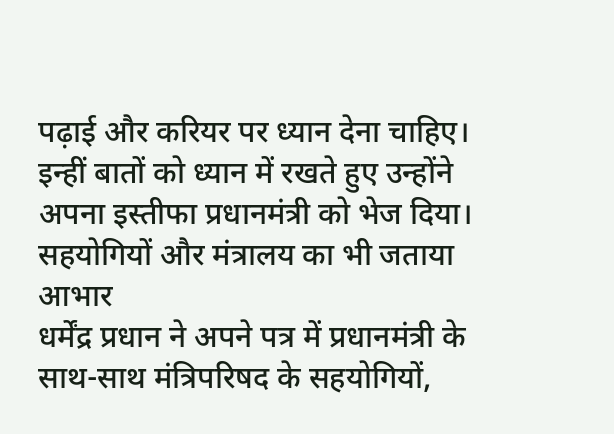पढ़ाई और करियर पर ध्यान देना चाहिए। इन्हीं बातों को ध्यान में रखते हुए उन्होंने अपना इस्तीफा प्रधानमंत्री को भेज दिया।
सहयोगियों और मंत्रालय का भी जताया आभार
धर्मेंद्र प्रधान ने अपने पत्र में प्रधानमंत्री के साथ-साथ मंत्रिपरिषद के सहयोगियों,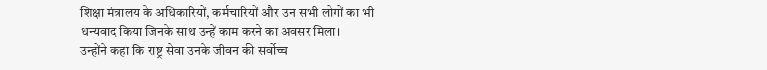शिक्षा मंत्रालय के अधिकारियों, कर्मचारियों और उन सभी लोगों का भी धन्यवाद किया जिनके साथ उन्हें काम करने का अवसर मिला।
उन्होंने कहा कि राष्ट्र सेवा उनके जीवन की सर्वोच्च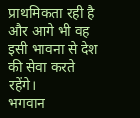प्राथमिकता रही है और आगे भी वह इसी भावना से देश की सेवा करते रहेंगे।
भगवान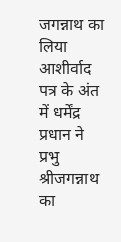जगन्नाथ का लिया आशीर्वाद
पत्र के अंत में धर्मेंद्र प्रधान ने प्रभु श्रीजगन्नाथ का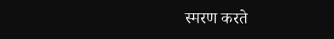स्मरण करते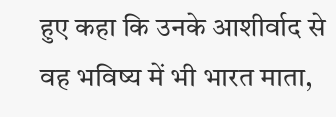हुए कहा कि उनके आशीर्वाद से वह भविष्य में भी भारत माता,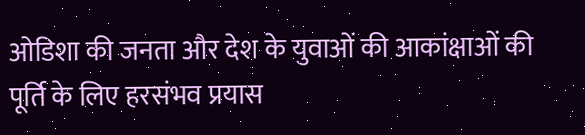ओडिशा की जनता और देश के युवाओं की आकांक्षाओं की पूर्ति के लिए हरसंभव प्रयास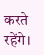करते रहेंगे।